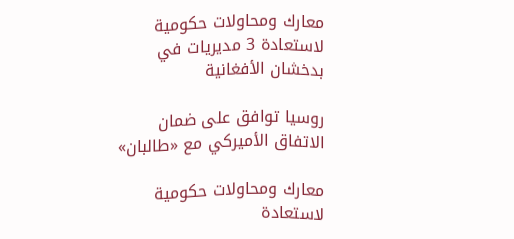معارك ومحاولات حكومية لاستعادة 3 مديريات في بدخشان الأفغانية

روسيا توافق على ضمان الاتفاق الأميركي مع «طالبان»

معارك ومحاولات حكومية لاستعادة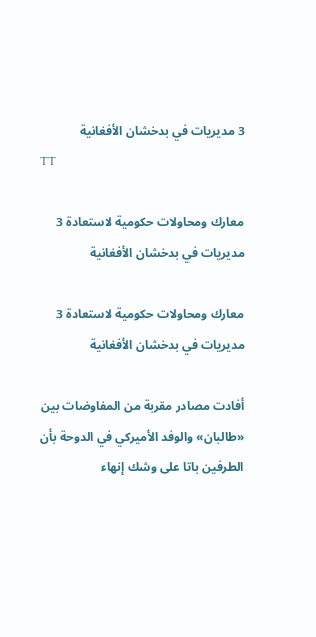3 مديريات في بدخشان الأفغانية
TT

معارك ومحاولات حكومية لاستعادة 3 مديريات في بدخشان الأفغانية

معارك ومحاولات حكومية لاستعادة 3 مديريات في بدخشان الأفغانية

أفادت مصادر مقربة من المفاوضات بين «طالبان» والوفد الأميركي في الدوحة بأن الطرفين باتا على وشك إنهاء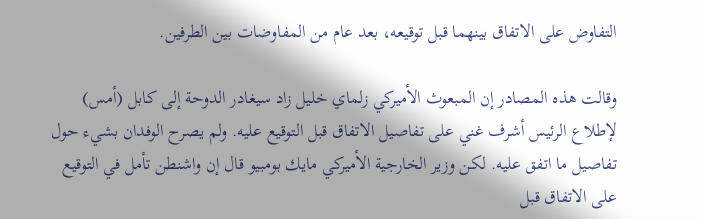التفاوض على الاتفاق بينهما قبل توقيعه، بعد عام من المفاوضات بين الطرفين.

وقالت هذه المصادر إن المبعوث الأميركي زلماي خليل زاد سيغادر الدوحة إلى كابل (أمس) لإطلاع الرئيس أشرف غني على تفاصيل الاتفاق قبل التوقيع عليه. ولم يصرح الوفدان بشيء حول تفاصيل ما اتفق عليه. لكن وزير الخارجية الأميركي مايك بومبيو قال إن واشنطن تأمل في التوقيع على الاتفاق قبل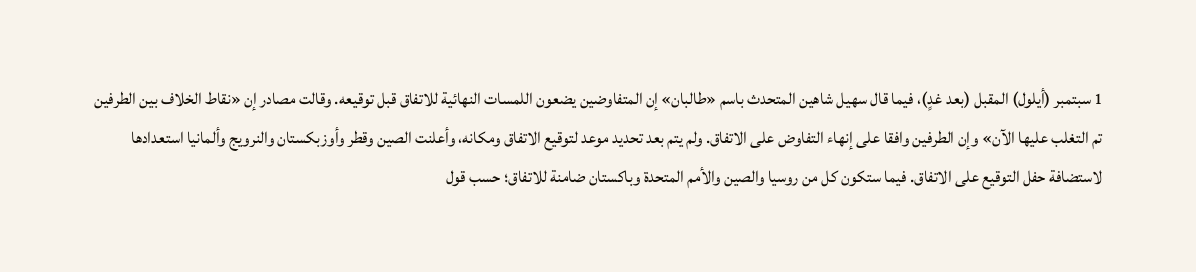1 سبتمبر (أيلول) المقبل (بعد غدٍ)، فيما قال سهيل شاهين المتحدث باسم «طالبان» إن المتفاوضين يضعون اللمسات النهائية للاتفاق قبل توقيعه. وقالت مصادر إن «نقاط الخلاف بين الطرفين تم التغلب عليها الآن» وإن الطرفين وافقا على إنهاء التفاوض على الاتفاق. ولم يتم بعد تحديد موعد لتوقيع الاتفاق ومكانه، وأعلنت الصين وقطر وأوزبكستان والنرويج وألمانيا استعدادها لاستضافة حفل التوقيع على الاتفاق. فيما ستكون كل من روسيا والصين والأمم المتحدة وباكستان ضامنة للاتفاق؛ حسب قول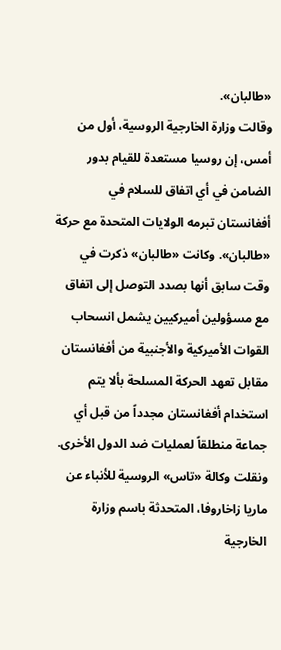«طالبان».
وقالت وزارة الخارجية الروسية، أول من أمس، إن روسيا مستعدة للقيام بدور الضامن في أي اتفاق للسلام في أفغانستان تبرمه الولايات المتحدة مع حركة «طالبان». وكانت «طالبان» ذكرت في وقت سابق أنها بصدد التوصل إلى اتفاق مع مسؤولين أميركيين يشمل انسحاب القوات الأميركية والأجنبية من أفغانستان مقابل تعهد الحركة المسلحة بألا يتم استخدام أفغانستان مجدداً من قبل أي جماعة منطلقاً لعمليات ضد الدول الأخرى. ونقلت وكالة «تاس» الروسية للأنباء عن ماريا زاخاروفا، المتحدثة باسم وزارة الخارجية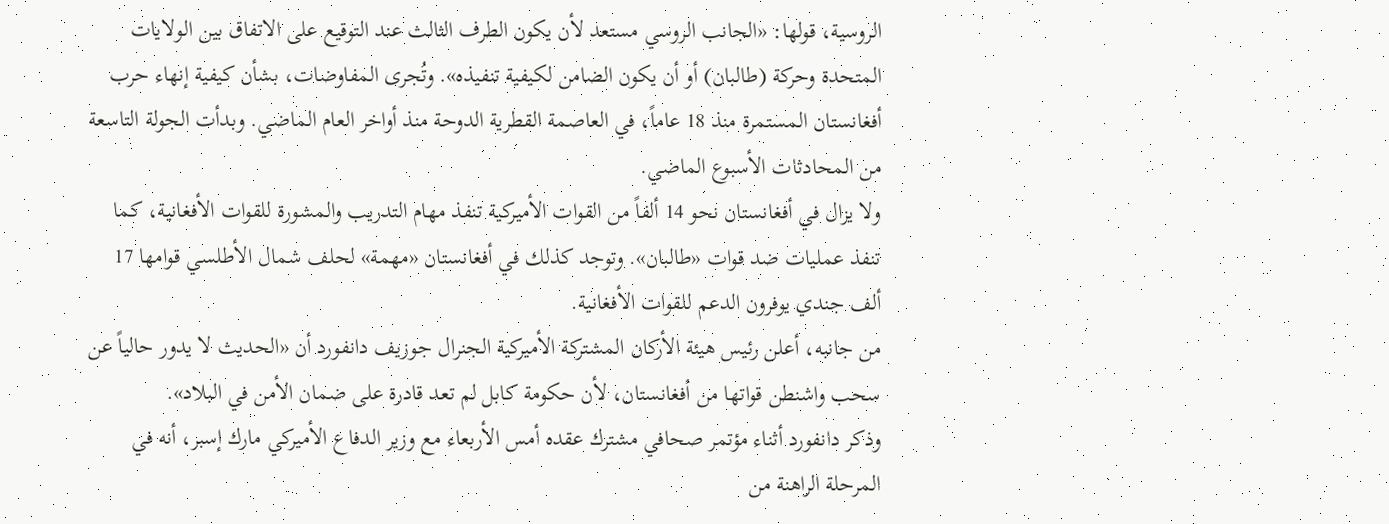الروسية، قولها: «الجانب الروسي مستعد لأن يكون الطرف الثالث عند التوقيع على الاتفاق بين الولايات المتحدة وحركة (طالبان) أو أن يكون الضامن لكيفية تنفيذه». وتُجرى المفاوضات، بشأن كيفية إنهاء حرب أفغانستان المستمرة منذ 18 عاماً، في العاصمة القطرية الدوحة منذ أواخر العام الماضي. وبدأت الجولة التاسعة من المحادثات الأسبوع الماضي.
ولا يزال في أفغانستان نحو 14 ألفاً من القوات الأميركية تنفذ مهام التدريب والمشورة للقوات الأفغانية، كما تنفذ عمليات ضد قوات «طالبان». وتوجد كذلك في أفغانستان «مهمة» لحلف شمال الأطلسي قوامها 17 ألف جندي يوفرون الدعم للقوات الأفغانية.
من جانبه، أعلن رئيس هيئة الأركان المشتركة الأميركية الجنرال جوزيف دانفورد أن «الحديث لا يدور حالياً عن سحب واشنطن قواتها من أفغانستان، لأن حكومة كابل لم تعد قادرة على ضمان الأمن في البلاد».
وذكر دانفورد أثناء مؤتمر صحافي مشترك عقده أمس الأربعاء مع وزير الدفاع الأميركي مارك إسبر، أنه في المرحلة الراهنة من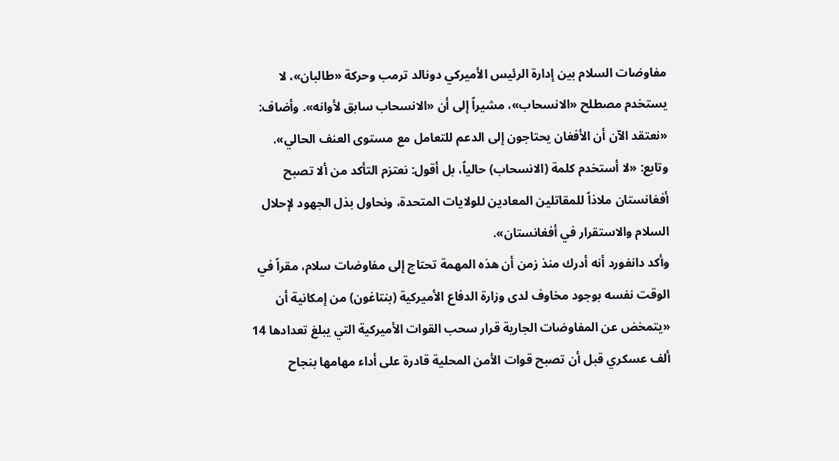مفاوضات السلام بين إدارة الرئيس الأميركي دونالد ترمب وحركة «طالبان»، لا يستخدم مصطلح «الانسحاب»، مشيراً إلى أن «الانسحاب سابق لأوانه». وأضاف: «نعتقد الآن أن الأفغان يحتاجون إلى الدعم للتعامل مع مستوى العنف الحالي». وتابع: «لا أستخدم كلمة (الانسحاب) حالياً، بل أقول: نعتزم التأكد من ألا تصبح أفغانستان ملاذاً للمقاتلين المعادين للولايات المتحدة، ونحاول بذل الجهود لإحلال السلام والاستقرار في أفغانستان».
وأكد دانفورد أنه أدرك منذ زمن أن هذه المهمة تحتاج إلى مفاوضات سلام، مقراً في الوقت نفسه بوجود مخاوف لدى وزارة الدفاع الأميركية (بنتاغون) من إمكانية أن «يتمخض عن المفاوضات الجارية قرار سحب القوات الأميركية التي يبلغ تعدادها 14 ألف عسكري قبل أن تصبح قوات الأمن المحلية قادرة على أداء مهامها بنجاح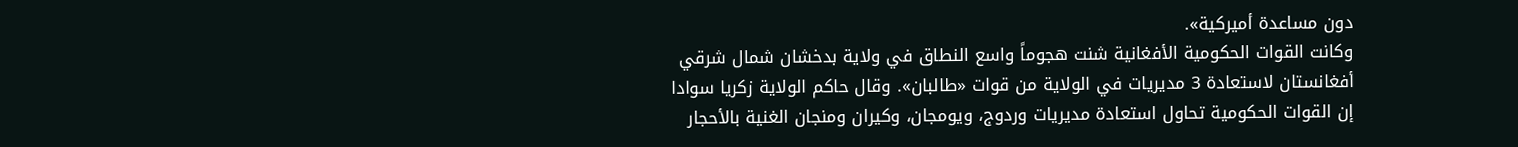دون مساعدة أميركية».
وكانت القوات الحكومية الأفغانية شنت هجوماً واسع النطاق في ولاية بدخشان شمال شرقي أفغانستان لاستعادة 3 مديريات في الولاية من قوات «طالبان». وقال حاكم الولاية زكريا سوادا إن القوات الحكومية تحاول استعادة مديريات وردوج، ويومجان، وكيران ومنجان الغنية بالأحجار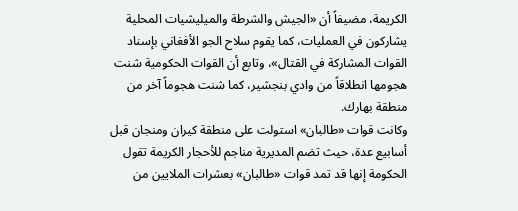الكريمة، مضيفاً أن «الجيش والشرطة والميليشيات المحلية يشاركون في العمليات، كما يقوم سلاح الجو الأفغاني بإسناد القوات المشاركة في القتال»، وتابع أن القوات الحكومية شنت هجومها انطلاقاً من وادي بنجشير، كما شنت هجوماً آخر من منطقة بهارك.
وكانت قوات «طالبان» استولت على منطقة كيران ومنجان قبل أسابيع عدة، حيث تضم المديرية مناجم للأحجار الكريمة تقول الحكومة إنها قد تمد قوات «طالبان» بعشرات الملايين من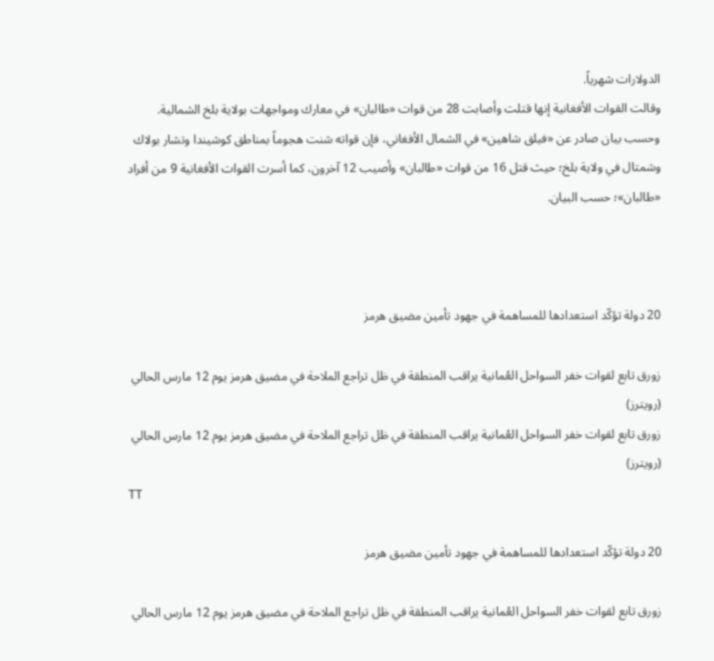الدولارات شهرياً.
وقالت القوات الأفغانية إنها قتلت وأصابت 28 من قوات «طالبان» في معارك ومواجهات بولاية بلخ الشمالية. وحسب بيان صادر عن «فيلق شاهين» في الشمال الأفغاني، فإن قواته شنت هجوماً بمناطق كوشيندا وتشار بولاك وشمتال في ولاية بلخ؛ حيث قتل 16 من قوات «طالبان» وأصيب 12 آخرون، كما أسرت القوات الأفغانية 9 من أفراد «طالبان»؛ حسب البيان.



20 دولة تؤكّد استعدادها للمساهمة في جهود تأمين مضيق هرمز

زورق تابع لقوات خفر السواحل العُمانية يراقب المنطقة في ظل تراجع الملاحة في مضيق هرمز يوم 12 مارس الحالي (رويترز)
زورق تابع لقوات خفر السواحل العُمانية يراقب المنطقة في ظل تراجع الملاحة في مضيق هرمز يوم 12 مارس الحالي (رويترز)
TT

20 دولة تؤكّد استعدادها للمساهمة في جهود تأمين مضيق هرمز

زورق تابع لقوات خفر السواحل العُمانية يراقب المنطقة في ظل تراجع الملاحة في مضيق هرمز يوم 12 مارس الحالي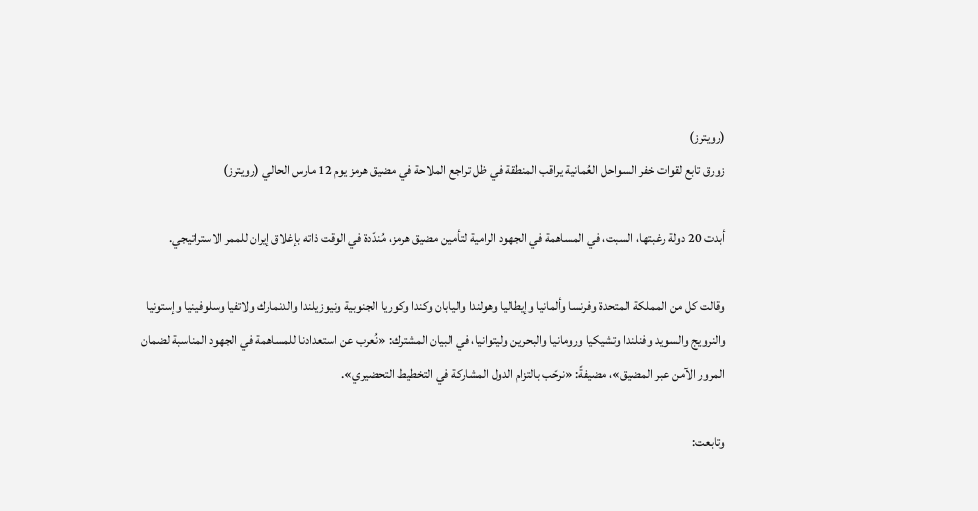(رويترز)
زورق تابع لقوات خفر السواحل العُمانية يراقب المنطقة في ظل تراجع الملاحة في مضيق هرمز يوم 12 مارس الحالي (رويترز)

أبدت 20 دولة رغبتها، السبت، في المساهمة في الجهود الرامية لتأمين مضيق هرمز، مُندّدة في الوقت ذاته بإغلاق إيران للممر الاستراتيجي.

وقالت كل من المملكة المتحدة وفرنسا وألمانيا وإيطاليا وهولندا واليابان وكندا وكوريا الجنوبية ونيوزيلندا والدنمارك ولاتفيا وسلوفينيا وإستونيا والنرويج والسويد وفنلندا وتشيكيا ورومانيا والبحرين وليتوانيا، في البيان المشترك: «نُعرب عن استعدادنا للمساهمة في الجهود المناسبة لضمان المرور الآمن عبر المضيق»، مضيفةً: «نرحّب بالتزام الدول المشاركة في التخطيط التحضيري».

وتابعت: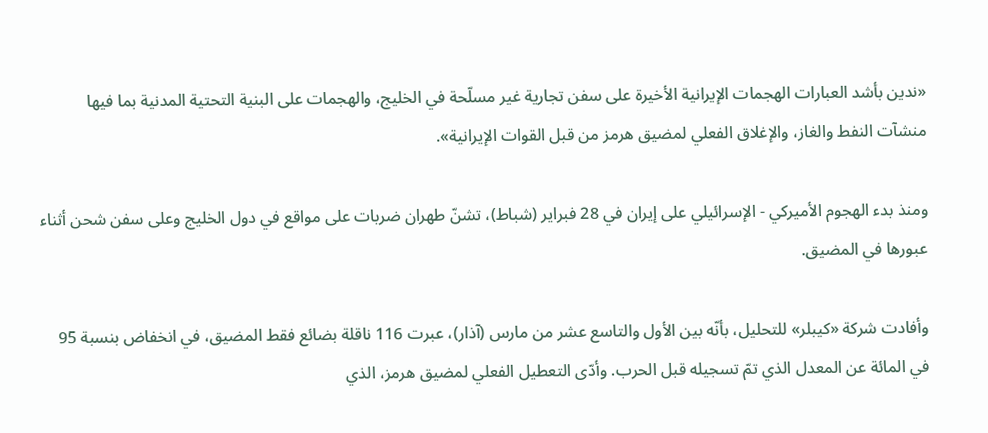«ندين بأشد العبارات الهجمات الإيرانية الأخيرة على سفن تجارية غير مسلّحة في الخليج، والهجمات على البنية التحتية المدنية بما فيها منشآت النفط والغاز، والإغلاق الفعلي لمضيق هرمز من قبل القوات الإيرانية».

ومنذ بدء الهجوم الأميركي - الإسرائيلي على إيران في 28 فبراير (شباط)، تشنّ طهران ضربات على مواقع في دول الخليج وعلى سفن شحن أثناء عبورها في المضيق.

وأفادت شركة «كيبلر» للتحليل، بأنّه بين الأول والتاسع عشر من مارس (آذار)، عبرت 116 ناقلة بضائع فقط المضيق، في انخفاض بنسبة 95 في المائة عن المعدل الذي تمّ تسجيله قبل الحرب. وأدّى التعطيل الفعلي لمضيق هرمز، الذي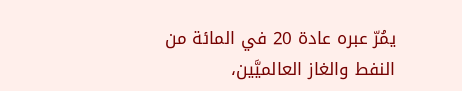يمُرّ عبره عادة 20 في المائة من النفط والغاز العالميَّين،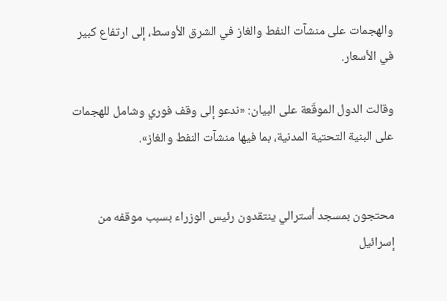والهجمات على منشآت النفط والغاز في الشرق الأوسط، إلى ارتفاع كبير في الأسعار.

وقالت الدول الموقّعة على البيان: «ندعو إلى وقف فوري وشامل للهجمات على البنية التحتية المدنية، بما فيها منشآت النفط والغاز».


محتجون بمسجد أسترالي ينتقدون رئيس الوزراء بسبب موقفه من إسرائيل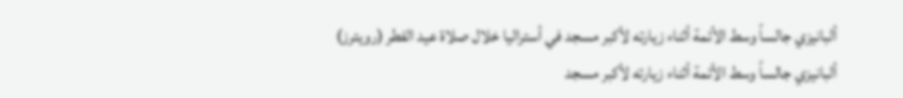ألبانيزي جالساً وسط الأئمة أثناء زيارته لأكبر مسجد في أستراليا خلال صلاة عيد الفطر (رويترز)
ألبانيزي جالساً وسط الأئمة أثناء زيارته لأكبر مسجد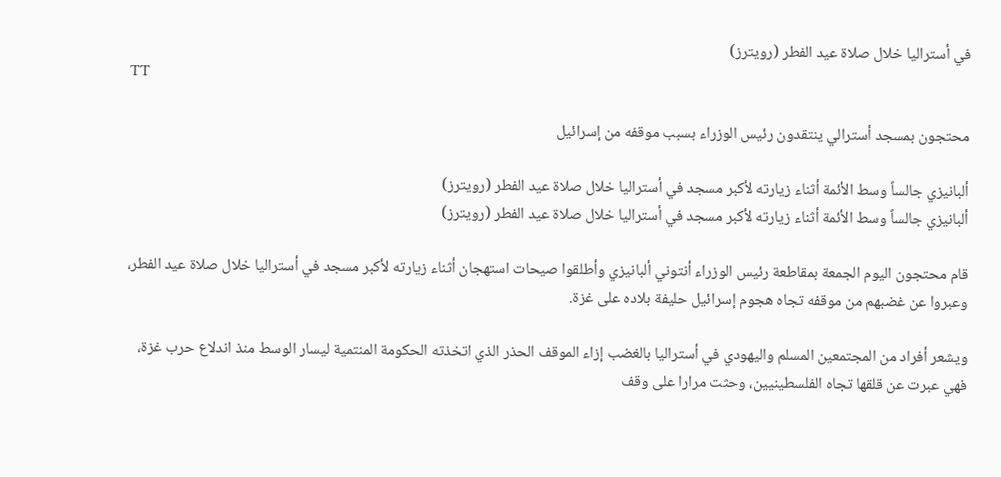في أستراليا خلال صلاة عيد الفطر (رويترز)
TT

محتجون بمسجد أسترالي ينتقدون رئيس الوزراء بسبب موقفه من إسرائيل

ألبانيزي جالساً وسط الأئمة أثناء زيارته لأكبر مسجد في أستراليا خلال صلاة عيد الفطر (رويترز)
ألبانيزي جالساً وسط الأئمة أثناء زيارته لأكبر مسجد في أستراليا خلال صلاة عيد الفطر (رويترز)

قام محتجون اليوم الجمعة بمقاطعة رئيس الوزراء أنتوني ألبانيزي وأطلقوا صيحات استهجان أثناء زيارته لأكبر مسجد في أستراليا خلال صلاة عيد الفطر، وعبروا عن غضبهم من موقفه تجاه هجوم إسرائيل حليفة بلاده على غزة.

ويشعر أفراد من المجتمعين المسلم واليهودي في أستراليا بالغضب إزاء الموقف الحذر الذي اتخذته الحكومة المنتمية ليسار الوسط منذ اندلاع حرب غزة، فهي عبرت عن قلقها تجاه الفلسطينيين، وحثت مرارا على وقف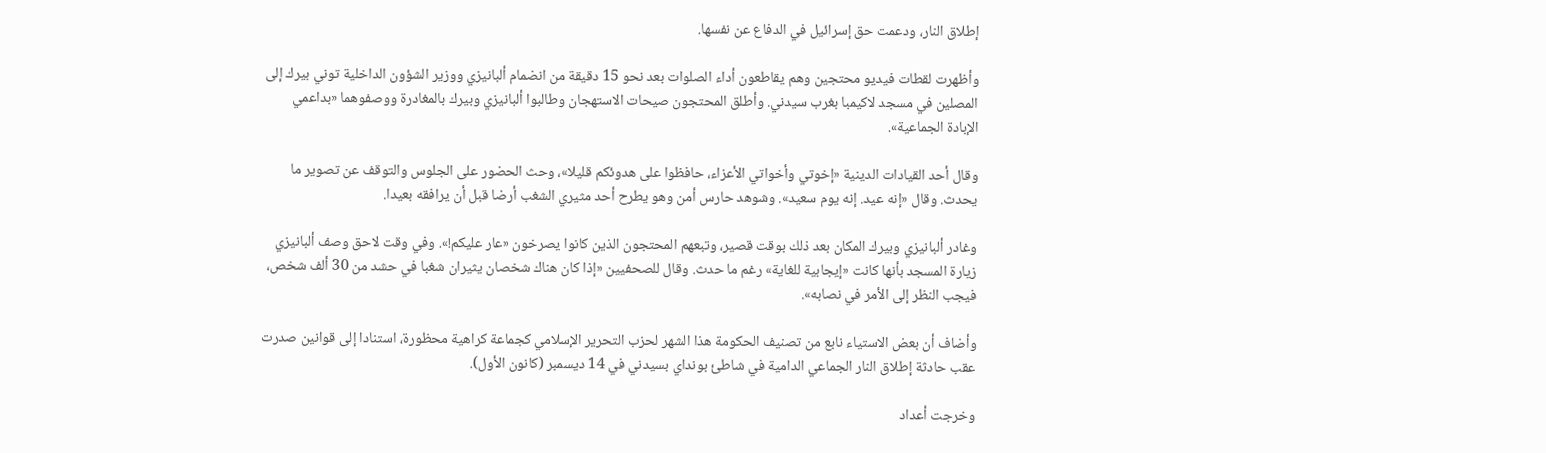إطلاق النار، ودعمت حق إسرائيل في الدفاع عن نفسها.

وأظهرت لقطات فيديو محتجين وهم يقاطعون أداء الصلوات بعد نحو 15 دقيقة من انضمام ألبانيزي ووزير الشؤون الداخلية توني بيرك إلى المصلين في مسجد لاكيمبا بغرب سيدني. وأطلق المحتجون صيحات الاستهجان وطالبوا ألبانيزي وبيرك بالمغادرة ووصفوهما «بداعمي الإبادة الجماعية».

وقال أحد القيادات الدينية «إخوتي وأخواتي الأعزاء، حافظوا على هدوئكم قليلا»، وحث الحضور على الجلوس والتوقف عن تصوير ما يحدث. وقال «إنه عيد. إنه يوم سعيد». وشوهد حارس أمن وهو يطرح أحد مثيري الشغب أرضا قبل أن يرافقه بعيدا.

وغادر ألبانيزي وبيرك المكان بعد ذلك بوقت قصير، وتبعهم المحتجون الذين كانوا يصرخون «عار عليكم!». وفي وقت لاحق وصف ألبانيزي زيارة المسجد بأنها كانت «إيجابية للغاية» رغم ما حدث. وقال للصحفيين «إذا كان هناك شخصان يثيران شغبا في حشد من 30 ألف شخص، فيجب النظر إلى الأمر في نصابه».

وأضاف أن بعض الاستياء نابع من تصنيف الحكومة هذا الشهر لحزب التحرير الإسلامي كجماعة كراهية محظورة، استنادا إلى قوانين صدرت عقب حادثة إطلاق النار الجماعي الدامية في شاطئ بونداي بسيدني في 14 ديسمبر (كانون الأول).

وخرجت أعداد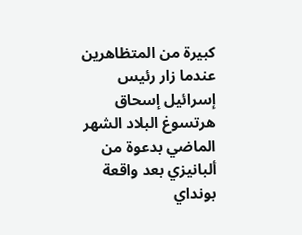كبيرة من المتظاهرين عندما زار رئيس إسرائيل إسحاق هرتسوغ البلاد الشهر الماضي بدعوة من ألبانيزي بعد واقعة بونداي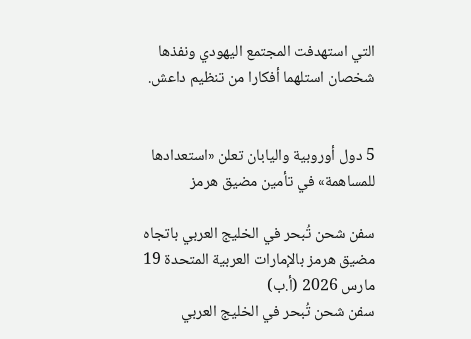التي استهدفت المجتمع اليهودي ونفذها شخصان استلهما أفكارا من تنظيم داعش.


5 دول أوروبية واليابان تعلن «استعدادها للمساهمة» في تأمين مضيق هرمز

سفن شحن تُبحر في الخليج العربي باتجاه مضيق هرمز بالإمارات العربية المتحدة 19 مارس 2026 (أ.ب)
سفن شحن تُبحر في الخليج العربي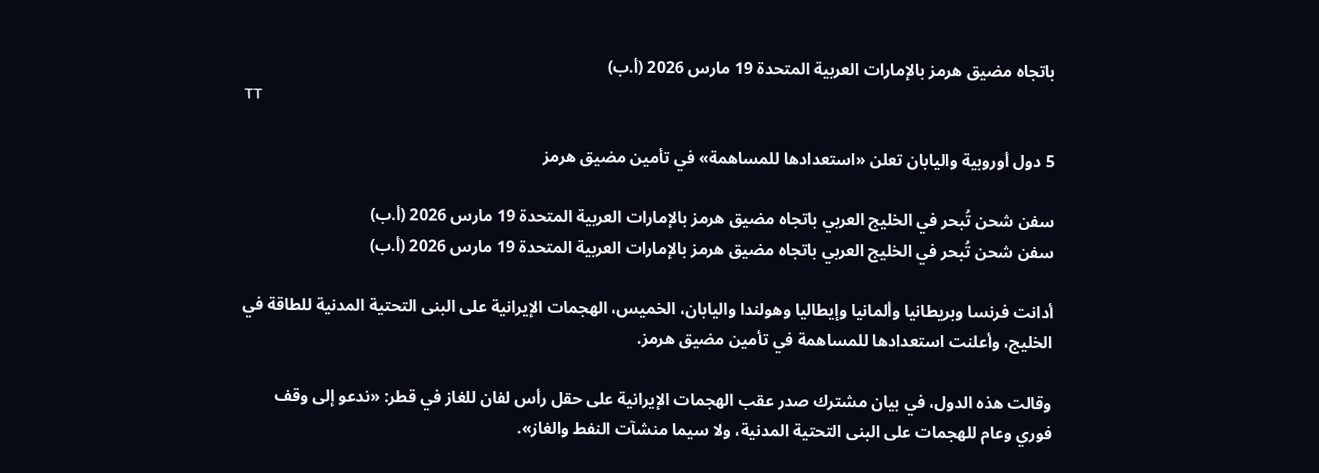باتجاه مضيق هرمز بالإمارات العربية المتحدة 19 مارس 2026 (أ.ب)
TT

5 دول أوروبية واليابان تعلن «استعدادها للمساهمة» في تأمين مضيق هرمز

سفن شحن تُبحر في الخليج العربي باتجاه مضيق هرمز بالإمارات العربية المتحدة 19 مارس 2026 (أ.ب)
سفن شحن تُبحر في الخليج العربي باتجاه مضيق هرمز بالإمارات العربية المتحدة 19 مارس 2026 (أ.ب)

أدانت فرنسا وبريطانيا وألمانيا وإيطاليا وهولندا واليابان، الخميس، الهجمات الإيرانية على البنى التحتية المدنية للطاقة في الخليج، وأعلنت استعدادها للمساهمة في تأمين مضيق هرمز.

وقالت هذه الدول، في بيان مشترك صدر عقب الهجمات الإيرانية على حقل رأس لفان للغاز في قطر: «ندعو إلى وقف فوري وعام للهجمات على البنى التحتية المدنية، ولا سيما منشآت النفط والغاز».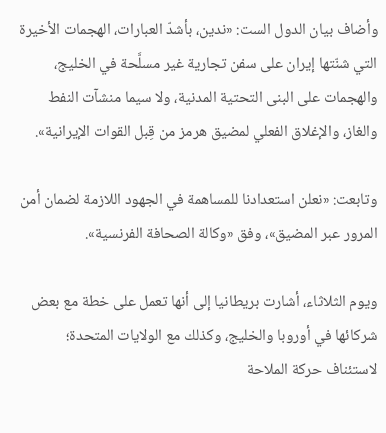وأضاف بيان الدول الست: «ندين، بأشدّ العبارات، الهجمات الأخيرة التي شنّتها إيران على سفن تجارية غير مسلَّحة في الخليج، والهجمات على البنى التحتية المدنية، ولا سيما منشآت النفط والغاز، والإغلاق الفعلي لمضيق هرمز من قِبل القوات الإيرانية».

وتابعت: «نعلن استعدادنا للمساهمة في الجهود اللازمة لضمان أمن المرور عبر المضيق»، وفق «وكالة الصحافة الفرنسية».

ويوم الثلاثاء، أشارت بريطانيا إلى أنها تعمل على خطة مع بعض شركائها في أوروبا والخليج، وكذلك مع الولايات المتحدة؛ لاستئناف حركة الملاحة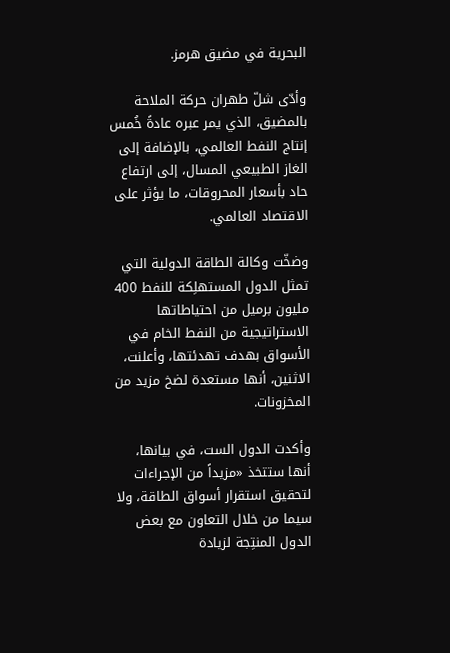البحرية في مضيق هرمز.

وأدّى شلّ طهران حركة الملاحة بالمضيق، الذي يمر عبره عادةً خُمس إنتاج النفط العالمي، بالإضافة إلى الغاز الطبيعي المسال، إلى ارتفاع حاد بأسعار المحروقات، ما يؤثر على الاقتصاد العالمي.

وضخّت وكالة الطاقة الدولية التي تمثل الدول المستهلِكة للنفط 400 مليون برميل من احتياطاتها الاستراتيجية من النفط الخام في الأسواق بهدف تهدئتها، وأعلنت، الاثنين، أنها مستعدة لضخ مزيد من المخزونات.

وأكدت الدول الست، في بيانها، أنها ستتخذ «مزيداً من الإجراءات لتحقيق استقرار أسواق الطاقة، ولا سيما من خلال التعاون مع بعض الدول المنتِجة لزيادة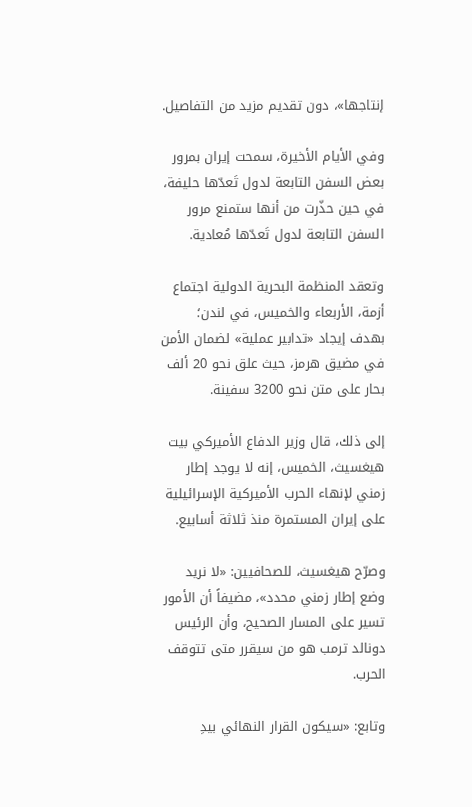إنتاجها»، دون تقديم مزيد من التفاصيل.

وفي الأيام الأخيرة، سمحت إيران بمرور بعض السفن التابعة لدول تَعدّها حليفة، في حين حذّرت من أنها ستمنع مرور السفن التابعة لدول تَعدّها مُعادية.

وتعقد المنظمة البحرية الدولية اجتماع أزمة، الأربعاء والخميس، في لندن؛ بهدف إيجاد «تدابير عملية» لضمان الأمن في مضيق هرمز، حيث علق نحو 20 ألف بحار على متن نحو 3200 سفينة.

إلى ذلك، قال وزير الدفاع الأميركي بيت هيغسيث، الخميس، إنه لا يوجد إطار زمني لإنهاء الحرب الأميركية الإسرائيلية على إيران المستمرة منذ ثلاثة أسابيع.

وصرّح هيغسيث، للصحافيين: «لا نريد وضع إطار زمني محدد»، مضيفاً أن الأمور تسير على المسار الصحيح، وأن الرئيس دونالد ترمب هو من سيقرر متى تتوقف الحرب.

وتابع: «سيكون القرار النهائي بيدِ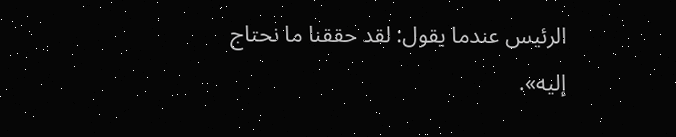الرئيس عندما يقول: لقد حققنا ما نحتاج إليه».